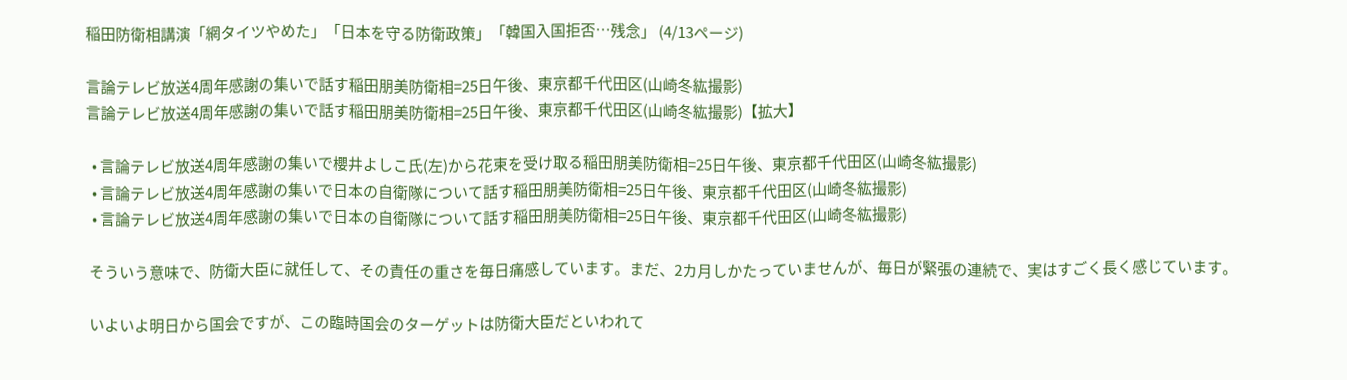稲田防衛相講演「網タイツやめた」「日本を守る防衛政策」「韓国入国拒否…残念」 (4/13ページ)

言論テレビ放送4周年感謝の集いで話す稲田朋美防衛相=25日午後、東京都千代田区(山崎冬紘撮影)
言論テレビ放送4周年感謝の集いで話す稲田朋美防衛相=25日午後、東京都千代田区(山崎冬紘撮影)【拡大】

  • 言論テレビ放送4周年感謝の集いで櫻井よしこ氏(左)から花束を受け取る稲田朋美防衛相=25日午後、東京都千代田区(山崎冬紘撮影)
  • 言論テレビ放送4周年感謝の集いで日本の自衛隊について話す稲田朋美防衛相=25日午後、東京都千代田区(山崎冬紘撮影)
  • 言論テレビ放送4周年感謝の集いで日本の自衛隊について話す稲田朋美防衛相=25日午後、東京都千代田区(山崎冬紘撮影)

 そういう意味で、防衛大臣に就任して、その責任の重さを毎日痛感しています。まだ、2カ月しかたっていませんが、毎日が緊張の連続で、実はすごく長く感じています。

 いよいよ明日から国会ですが、この臨時国会のターゲットは防衛大臣だといわれて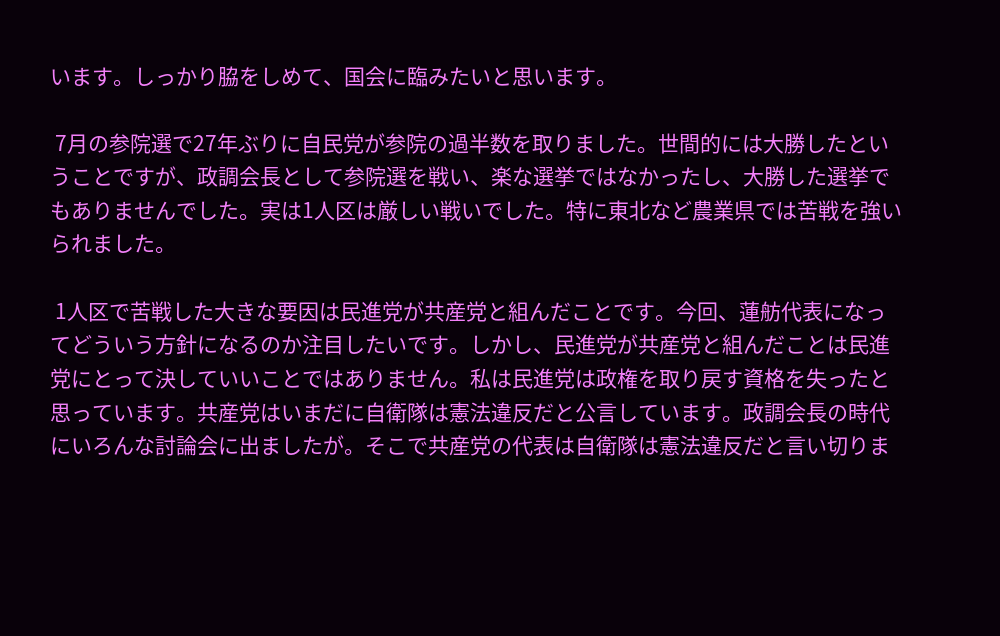います。しっかり脇をしめて、国会に臨みたいと思います。

 7月の参院選で27年ぶりに自民党が参院の過半数を取りました。世間的には大勝したということですが、政調会長として参院選を戦い、楽な選挙ではなかったし、大勝した選挙でもありませんでした。実は1人区は厳しい戦いでした。特に東北など農業県では苦戦を強いられました。

 1人区で苦戦した大きな要因は民進党が共産党と組んだことです。今回、蓮舫代表になってどういう方針になるのか注目したいです。しかし、民進党が共産党と組んだことは民進党にとって決していいことではありません。私は民進党は政権を取り戻す資格を失ったと思っています。共産党はいまだに自衛隊は憲法違反だと公言しています。政調会長の時代にいろんな討論会に出ましたが。そこで共産党の代表は自衛隊は憲法違反だと言い切りま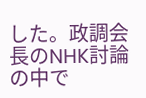した。政調会長のNHK討論の中で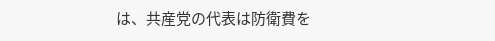は、共産党の代表は防衛費を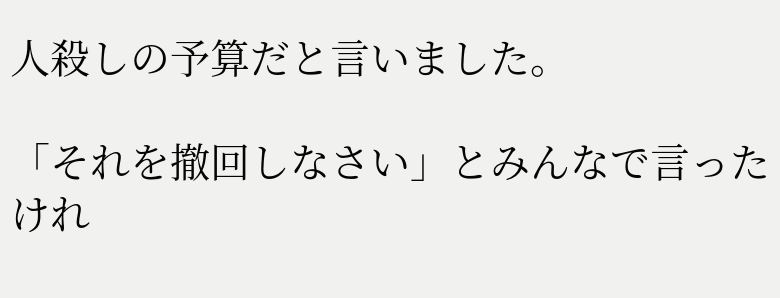人殺しの予算だと言いました。

「それを撤回しなさい」とみんなで言ったけれ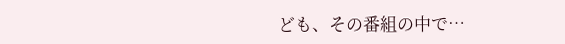ども、その番組の中で…